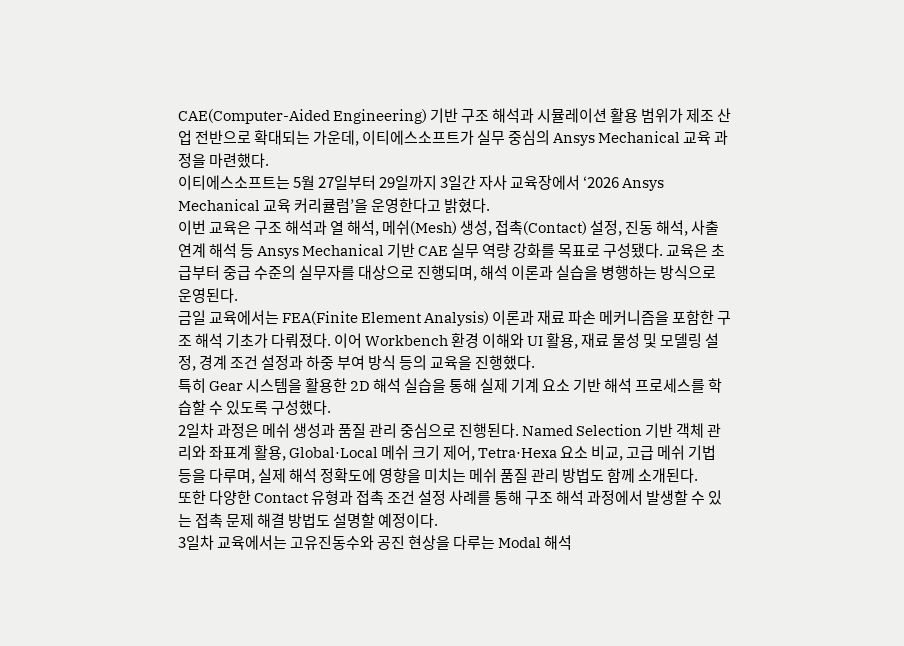CAE(Computer-Aided Engineering) 기반 구조 해석과 시뮬레이션 활용 범위가 제조 산업 전반으로 확대되는 가운데, 이티에스소프트가 실무 중심의 Ansys Mechanical 교육 과정을 마련했다.
이티에스소프트는 5월 27일부터 29일까지 3일간 자사 교육장에서 ‘2026 Ansys Mechanical 교육 커리큘럼’을 운영한다고 밝혔다.
이번 교육은 구조 해석과 열 해석, 메쉬(Mesh) 생성, 접촉(Contact) 설정, 진동 해석, 사출 연계 해석 등 Ansys Mechanical 기반 CAE 실무 역량 강화를 목표로 구성됐다. 교육은 초급부터 중급 수준의 실무자를 대상으로 진행되며, 해석 이론과 실습을 병행하는 방식으로 운영된다.
금일 교육에서는 FEA(Finite Element Analysis) 이론과 재료 파손 메커니즘을 포함한 구조 해석 기초가 다뤄졌다. 이어 Workbench 환경 이해와 UI 활용, 재료 물성 및 모델링 설정, 경계 조건 설정과 하중 부여 방식 등의 교육을 진행했다.
특히 Gear 시스템을 활용한 2D 해석 실습을 통해 실제 기계 요소 기반 해석 프로세스를 학습할 수 있도록 구성했다.
2일차 과정은 메쉬 생성과 품질 관리 중심으로 진행된다. Named Selection 기반 객체 관리와 좌표계 활용, Global·Local 메쉬 크기 제어, Tetra·Hexa 요소 비교, 고급 메쉬 기법 등을 다루며, 실제 해석 정확도에 영향을 미치는 메쉬 품질 관리 방법도 함께 소개된다.
또한 다양한 Contact 유형과 접촉 조건 설정 사례를 통해 구조 해석 과정에서 발생할 수 있는 접촉 문제 해결 방법도 설명할 예정이다.
3일차 교육에서는 고유진동수와 공진 현상을 다루는 Modal 해석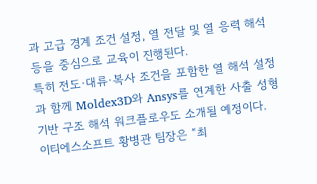과 고급 경계 조건 설정, 열 전달 및 열 응력 해석 등을 중심으로 교육이 진행된다.
특히 전도·대류·복사 조건을 포함한 열 해석 설정과 함께 Moldex3D와 Ansys를 연계한 사출 성형 기반 구조 해석 워크플로우도 소개될 예정이다.
이티에스소프트 황병관 팀장은 “최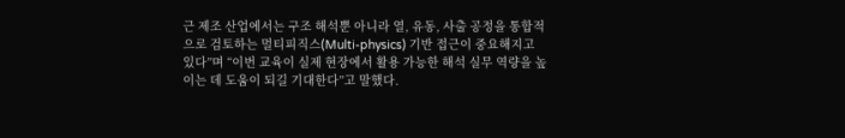근 제조 산업에서는 구조 해석뿐 아니라 열, 유동, 사출 공정을 통합적으로 검토하는 멀티피직스(Multi-physics) 기반 접근이 중요해지고 있다”며 “이번 교육이 실제 현장에서 활용 가능한 해석 실무 역량을 높이는 데 도움이 되길 기대한다”고 말했다.